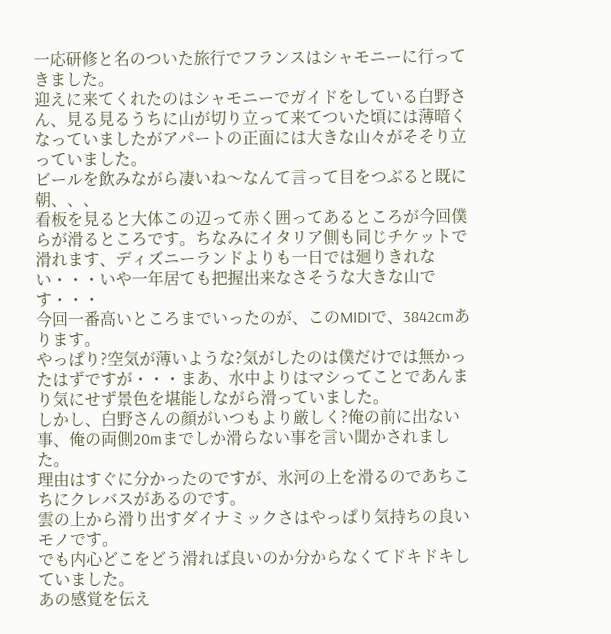一応研修と名のついた旅行でフランスはシャモニーに行ってきました。
迎えに来てくれたのはシャモニーでガイドをしている白野さん、見る見るうちに山が切り立って来てついた頃には薄暗くなっていましたがアパートの正面には大きな山々がそそり立っていました。
ビールを飲みながら凄いね〜なんて言って目をつぶると既に朝、、、
看板を見ると大体この辺って赤く囲ってあるところが今回僕らが滑るところです。ちなみにイタリア側も同じチケットで滑れます、ディズニーランドよりも一日では廻りきれない・・・いや一年居ても把握出来なさそうな大きな山です・・・
今回一番高いところまでいったのが、このMIDIで、3842cmあります。
やっぱり?空気が薄いような?気がしたのは僕だけでは無かったはずですが・・・まあ、水中よりはマシってことであんまり気にせず景色を堪能しながら滑っていました。
しかし、白野さんの顔がいつもより厳しく?俺の前に出ない事、俺の両側20mまでしか滑らない事を言い聞かされました。
理由はすぐに分かったのですが、氷河の上を滑るのであちこちにクレバスがあるのです。
雲の上から滑り出すダイナミックさはやっぱり気持ちの良いモノです。
でも内心どこをどう滑れば良いのか分からなくてドキドキしていました。
あの感覚を伝え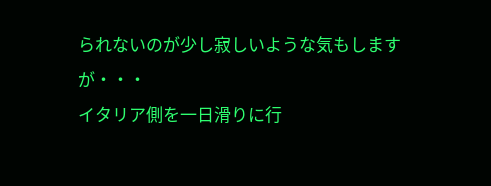られないのが少し寂しいような気もしますが・・・
イタリア側を一日滑りに行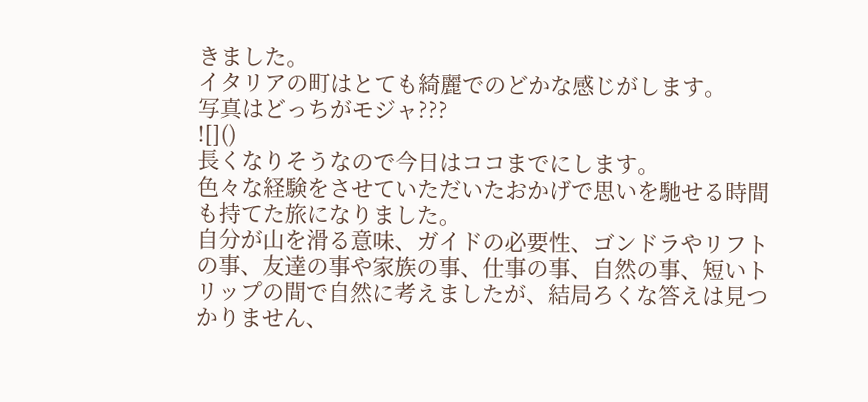きました。
イタリアの町はとても綺麗でのどかな感じがします。
写真はどっちがモジャ???
![]()
長くなりそうなので今日はココまでにします。
色々な経験をさせていただいたおかげで思いを馳せる時間も持てた旅になりました。
自分が山を滑る意味、ガイドの必要性、ゴンドラやリフトの事、友達の事や家族の事、仕事の事、自然の事、短いトリップの間で自然に考えましたが、結局ろくな答えは見つかりません、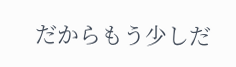だからもう少しだ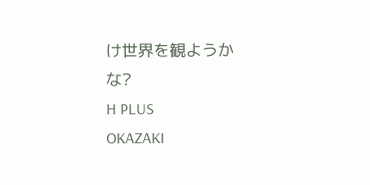け世界を観ようかな?
H PLUS
OKAZAKI